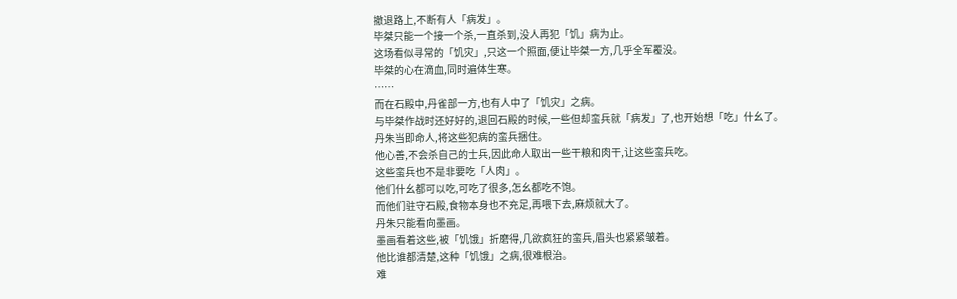撤退路上,不断有人「病发」。
毕桀只能一个接一个杀,一直杀到,没人再犯「饥」病为止。
这场看似寻常的「饥灾」,只这一个照面,便让毕桀一方,几乎全军覆没。
毕桀的心在滴血,同时遍体生寒。
……
而在石殿中,丹雀部一方,也有人中了「饥灾」之病。
与毕桀作战时还好好的,退回石殿的时候,一些但却蛮兵就「病发」了,也开始想「吃」什幺了。
丹朱当即命人,将这些犯病的蛮兵捆住。
他心善,不会杀自己的士兵,因此命人取出一些干粮和肉干,让这些蛮兵吃。
这些蛮兵也不是非要吃「人肉」。
他们什幺都可以吃,可吃了很多,怎幺都吃不饱。
而他们驻守石殿,食物本身也不充足,再喂下去,麻烦就大了。
丹朱只能看向墨画。
墨画看着这些,被「饥饿」折磨得,几欲疯狂的蛮兵,眉头也紧紧皱着。
他比谁都清楚,这种「饥饿」之病,很难根治。
难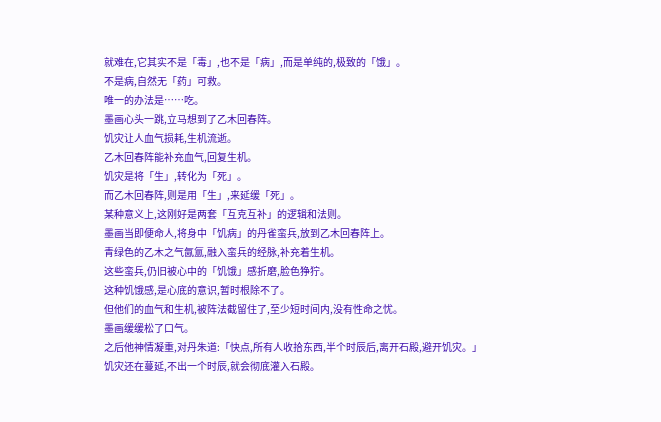就难在,它其实不是「毒」,也不是「病」,而是单纯的,极致的「饿」。
不是病,自然无「药」可救。
唯一的办法是……吃。
墨画心头一跳,立马想到了乙木回春阵。
饥灾让人血气损耗,生机流逝。
乙木回春阵能补充血气,回复生机。
饥灾是将「生」,转化为「死」。
而乙木回春阵,则是用「生」,来延缓「死」。
某种意义上,这刚好是两套「互克互补」的逻辑和法则。
墨画当即便命人,将身中「饥病」的丹雀蛮兵,放到乙木回春阵上。
青绿色的乙木之气氤氲,融入蛮兵的经脉,补充着生机。
这些蛮兵,仍旧被心中的「饥饿」感折磨,脸色狰狞。
这种饥饿感,是心底的意识,暂时根除不了。
但他们的血气和生机,被阵法截留住了,至少短时间内,没有性命之忧。
墨画缓缓松了口气。
之后他神情凝重,对丹朱道:「快点,所有人收拾东西,半个时辰后,离开石殿,避开饥灾。」
饥灾还在蔓延,不出一个时辰,就会彻底灌入石殿。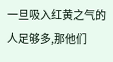一旦吸入红黄之气的人足够多,那他们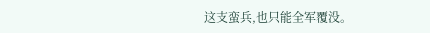这支蛮兵,也只能全军覆没。